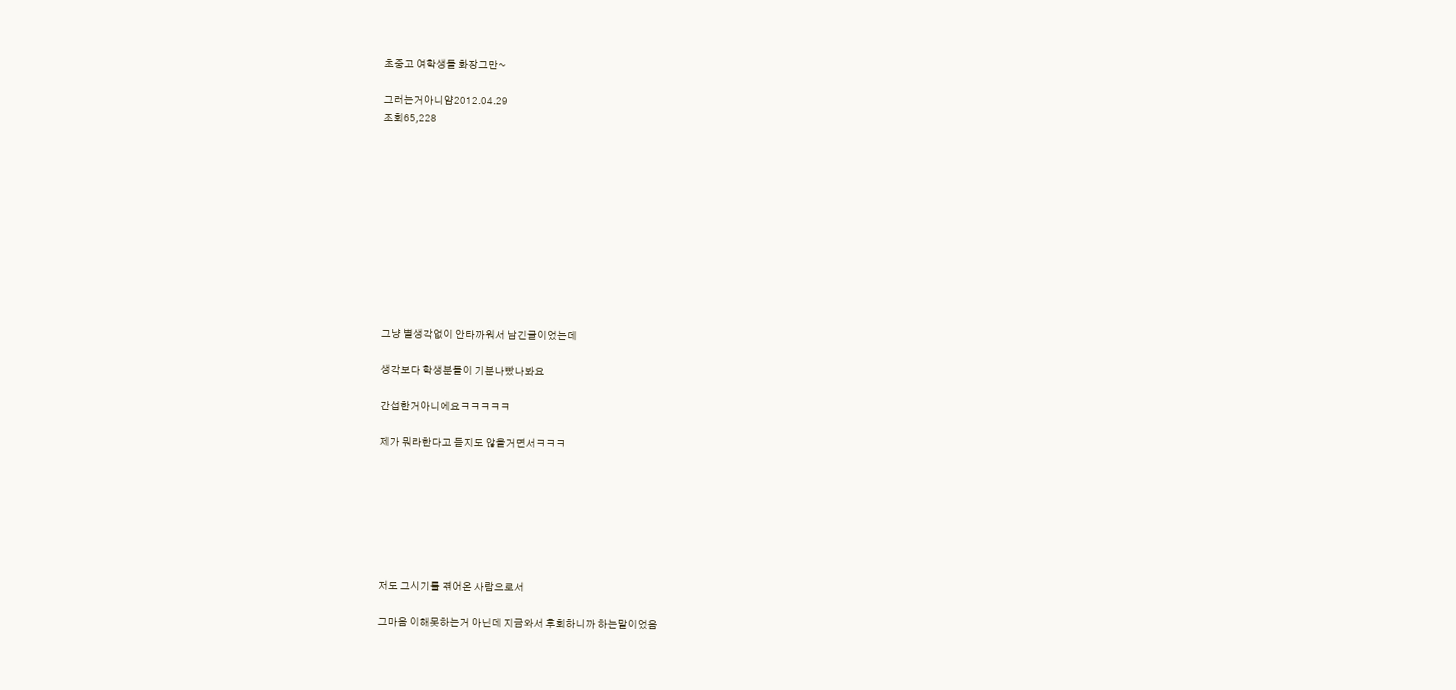초중고 여학생들 화장그만~

그러는거아니얌2012.04.29
조회65,228











그냥 별생각없이 안타까워서 남긴글이었는데

생각보다 학생분들이 기분나빴나봐요

간섭한거아니에요ㅋㅋㅋㅋㅋ

제가 뭐라한다고 듣지도 않을거면서ㅋㅋㅋ







저도 그시기를 겪어온 사람으로서

그마음 이해못하는거 아닌데 지금와서 후회하니까 하는말이었음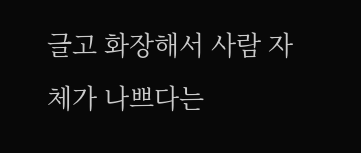글고 화장해서 사람 자체가 나쁘다는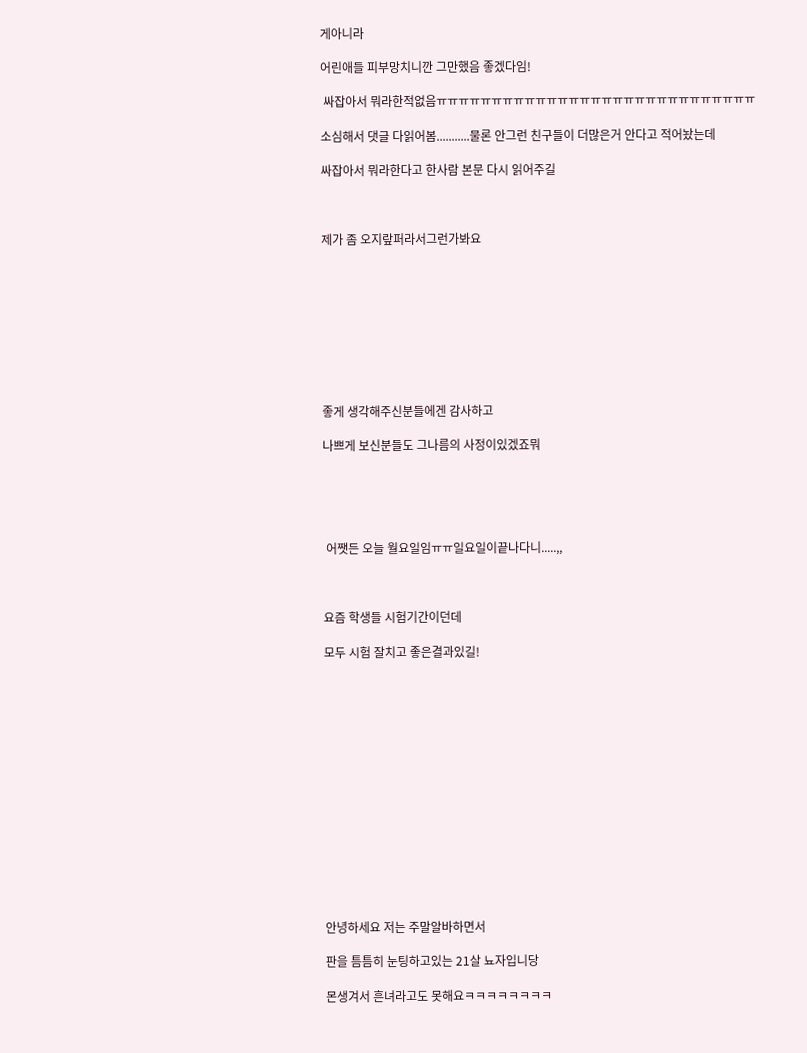게아니라

어린애들 피부망치니깐 그만했음 좋겠다임!

 싸잡아서 뭐라한적없음ㅠㅠㅠㅠㅠㅠㅠㅠㅠㅠㅠㅠㅠㅠㅠㅠㅠㅠㅠㅠㅠㅠㅠㅠㅠㅠㅠㅠㅠ

소심해서 댓글 다읽어봄...........물론 안그런 친구들이 더많은거 안다고 적어놨는데

싸잡아서 뭐라한다고 한사람 본문 다시 읽어주길



제가 좀 오지랖퍼라서그런가봐요









좋게 생각해주신분들에겐 감사하고

나쁘게 보신분들도 그나름의 사정이있겠죠뭐





 어쨋든 오늘 월요일임ㅠㅠ일요일이끝나다니.....,,



요즘 학생들 시험기간이던데

모두 시험 잘치고 좋은결과있길!















안녕하세요 저는 주말알바하면서

판을 틈틈히 눈팅하고있는 21살 뇨자입니당

몬생겨서 흔녀라고도 못해요ㅋㅋㅋㅋㅋㅋㅋㅋ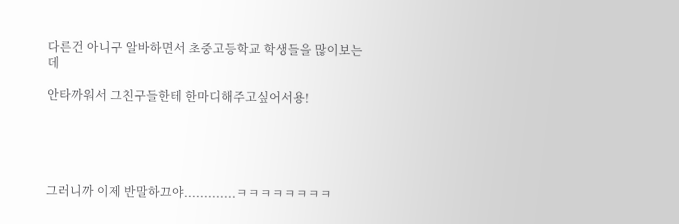다른건 아니구 알바하면서 초중고등학교 학생들을 많이보는데

안타까워서 그친구들한테 한마디해주고싶어서용!





그러니까 이제 반말하끄야.............ㅋㅋㅋㅋㅋㅋㅋㅋ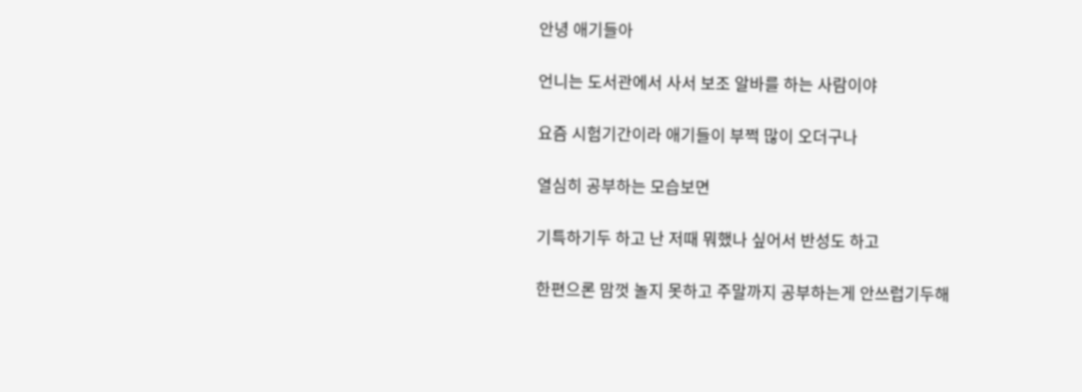안녕 애기들아

언니는 도서관에서 사서 보조 알바를 하는 사람이야

요즘 시험기간이라 애기들이 부쩍 많이 오더구나

열심히 공부하는 모습보면

기특하기두 하고 난 저때 뭐했나 싶어서 반성도 하고

한편으론 맘껏 놀지 못하고 주말까지 공부하는게 안쓰럽기두해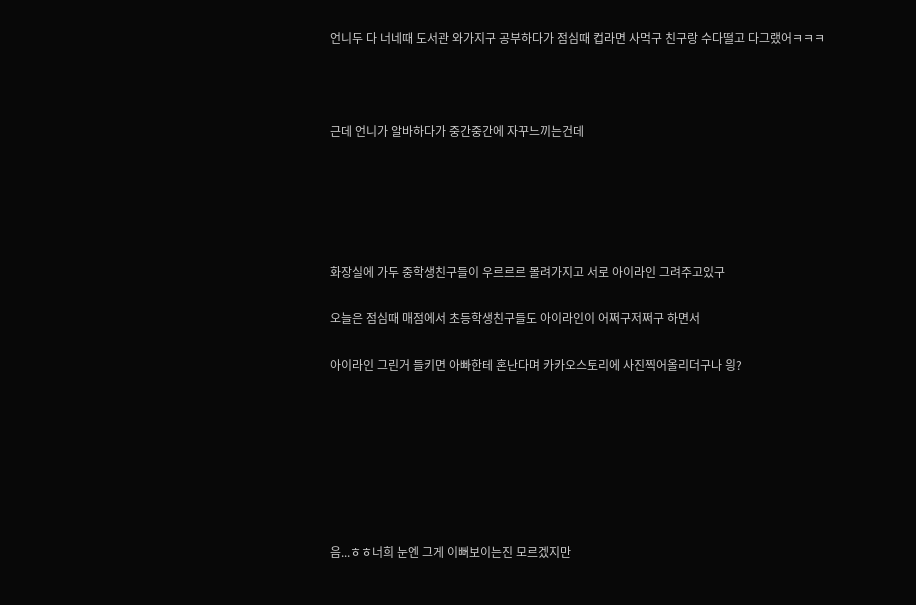언니두 다 너네때 도서관 와가지구 공부하다가 점심때 컵라면 사먹구 친구랑 수다떨고 다그랬어ㅋㅋㅋ



근데 언니가 알바하다가 중간중간에 자꾸느끼는건데





화장실에 가두 중학생친구들이 우르르르 몰려가지고 서로 아이라인 그려주고있구

오늘은 점심때 매점에서 초등학생친구들도 아이라인이 어쩌구저쩌구 하면서

아이라인 그린거 들키면 아빠한테 혼난다며 카카오스토리에 사진찍어올리더구나 읭?







음...ㅎㅎ너희 눈엔 그게 이뻐보이는진 모르겠지만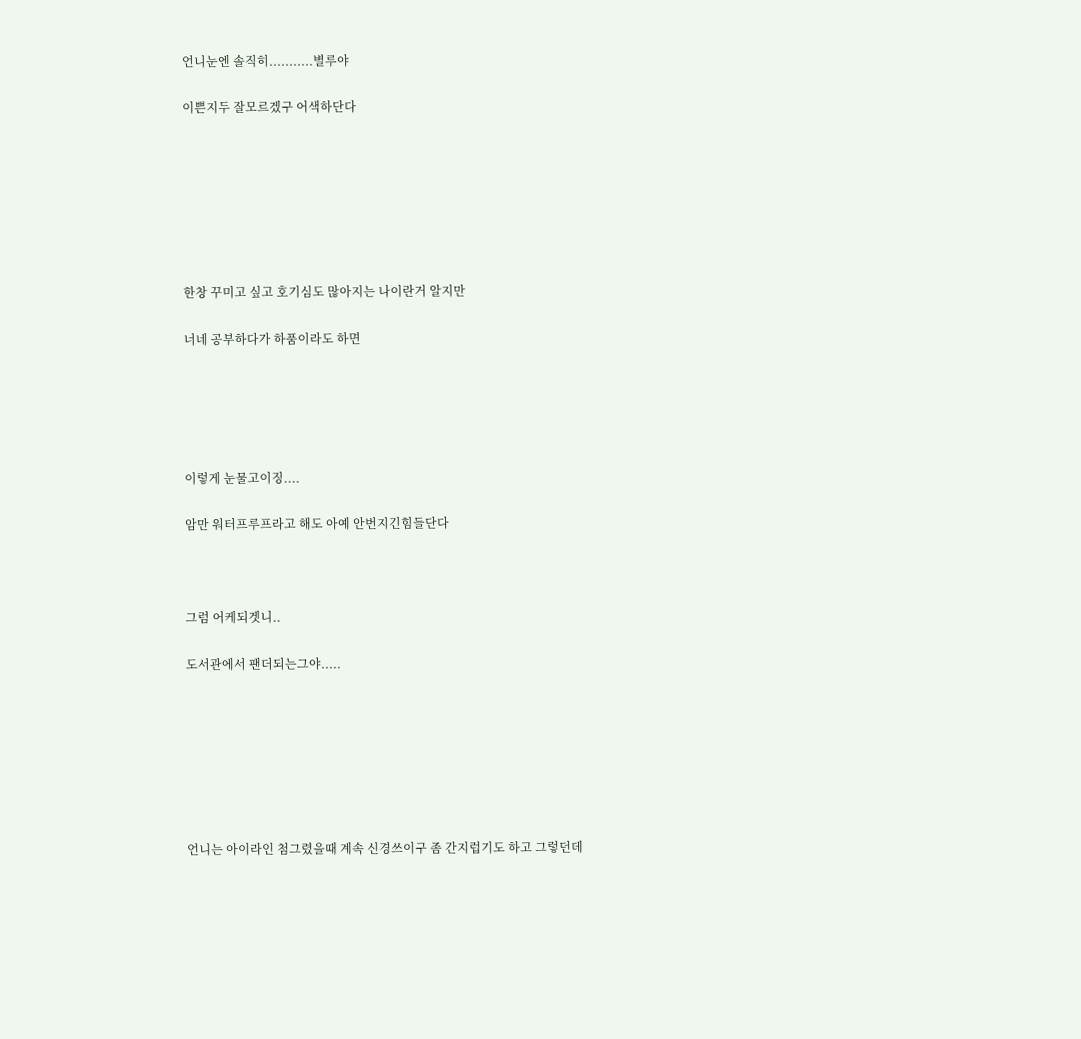언니눈엔 솔직히...........별루야

이쁜지두 잘모르겠구 어색하단다







한창 꾸미고 싶고 호기심도 많아지는 나이란거 알지만

너네 공부하다가 하품이라도 하면





이렇게 눈물고이징....

암만 워터프루프라고 해도 아예 안번지긴힘들단다



그럼 어케되겟니..

도서관에서 팬더되는그야.....







언니는 아이라인 첨그렸을때 계속 신경쓰이구 좀 간지럽기도 하고 그렇던데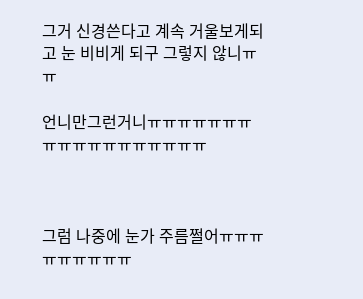그거 신경쓴다고 계속 거울보게되고 눈 비비게 되구 그렇지 않니ㅠㅠ

언니만그런거니ㅠㅠㅠㅠㅠㅠㅠㅠㅠㅠㅠㅠㅠㅠㅠㅠㅠㅠ



그럼 나중에 눈가 주름쩔어ㅠㅠㅠㅠㅠㅠㅠㅠㅠ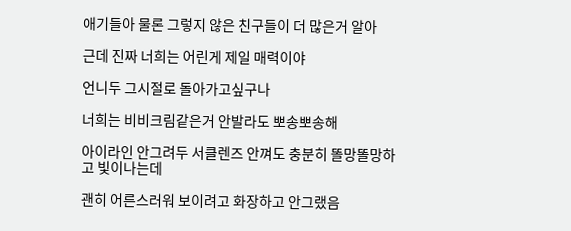애기들아 물론 그렇지 않은 친구들이 더 많은거 알아

근데 진짜 너희는 어린게 제일 매력이야

언니두 그시절로 돌아가고싶구나

너희는 비비크림같은거 안발라도 뽀송뽀송해

아이라인 안그려두 서클렌즈 안껴도 충분히 똘망똘망하고 빛이나는데

괜히 어른스러워 보이려고 화장하고 안그랬음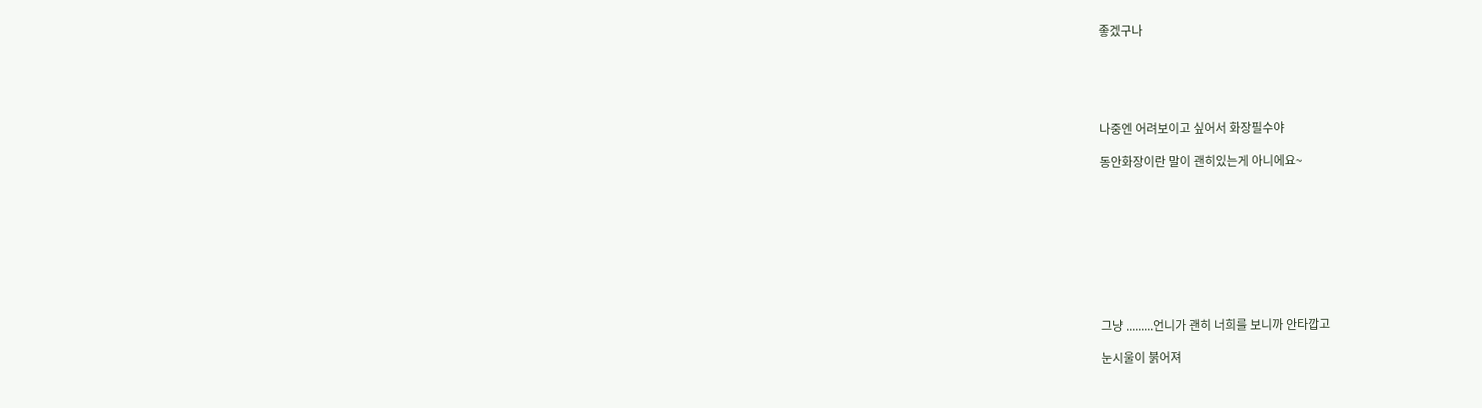좋겠구나





나중엔 어려보이고 싶어서 화장필수야

동안화장이란 말이 괜히있는게 아니에요~









그냥 .........언니가 괜히 너희를 보니까 안타깝고

눈시울이 붉어져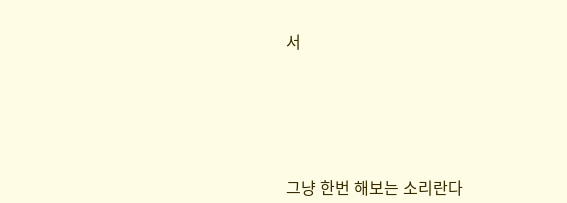서





그냥 한번 해보는 소리란다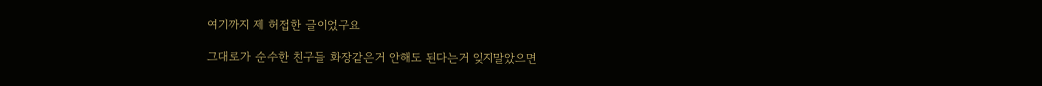여기까지 제 허접한 글이었구요

그대로가 순수한 친구들 화장같은거 안해도 된다는거 잊지말았으면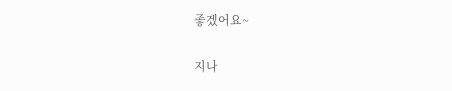좋겠어요~

지나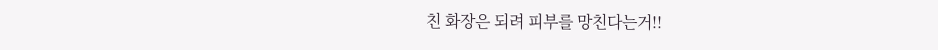친 화장은 되려 피부를 망친다는거!!